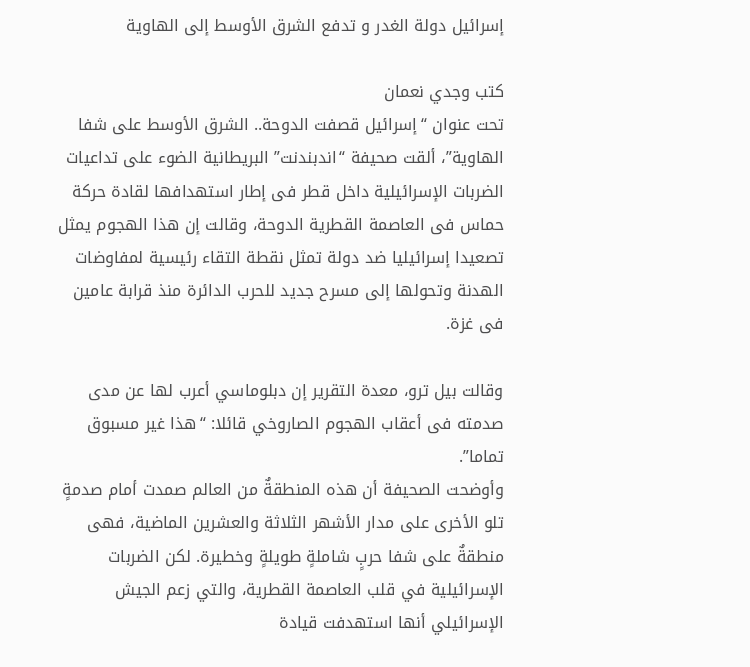إسرائيل دولة الغدر و تدفع الشرق الأوسط إلى الهاوية

كتب وجدي نعمان
تحت عنوان “إسرائيل قصفت الدوحة.. الشرق الأوسط على شفا الهاوية”، ألقت صحيفة “اندبندنت” البريطانية الضوء على تداعيات الضربات الإسرائيلية داخل قطر فى إطار استهدافها لقادة حركة حماس فى العاصمة القطرية الدوحة، وقالت إن هذا الهجوم يمثل تصعيدا إسرائيليا ضد دولة تمثل نقطة التقاء رئيسية لمفاوضات الهدنة وتحولها إلى مسرح جديد للحرب الدائرة منذ قرابة عامين فى غزة.

وقالت بيل ترو، معدة التقرير إن دبلوماسي أعرب لها عن مدى صدمته فى أعقاب الهجوم الصاروخي قائلا: “هذا غير مسبوق تماما”.
وأوضحت الصحيفة أن هذه المنطقةٌ من العالم صمدت أمام صدمةٍ تلو الأخرى على مدار الأشهر الثلاثة والعشرين الماضية، فهى منطقةٌ على شفا حربٍ شاملةٍ طويلةٍ وخطيرة. لكن الضربات الإسرائيلية في قلب العاصمة القطرية، والتي زعم الجيش الإسرائيلي أنها استهدفت قيادة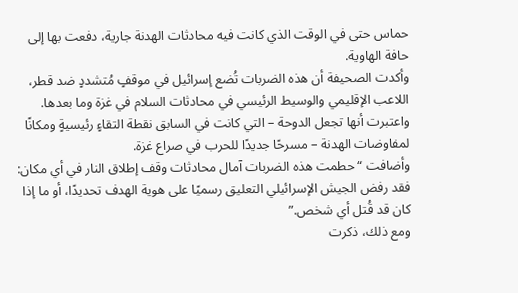حماس حتى في الوقت الذي كانت فيه محادثات الهدنة جارية، دفعت بها إلى حافة الهاوية.
وأكدت الصحيفة أن هذه الضربات تُضع إسرائيل في موقفٍ مُتشددٍ ضد قطر، اللاعب الإقليمي والوسيط الرئيسي في محادثات السلام في غزة وما بعدها. واعتبرت أنها تجعل الدوحة – التي كانت في السابق نقطة التقاءٍ رئيسيةٍ ومكانًا لمفاوضات الهدنة – مسرحًا جديدًا للحرب في صراع غزة.
وأضافت “حطمت هذه الضربات آمال محادثات وقف إطلاق النار في أي مكان: فقد رفض الجيش الإسرائيلي التعليق رسميًا على هوية الهدف تحديدًا، أو ما إذا كان قد قُتل أي شخص.”
ومع ذلك، ذكرت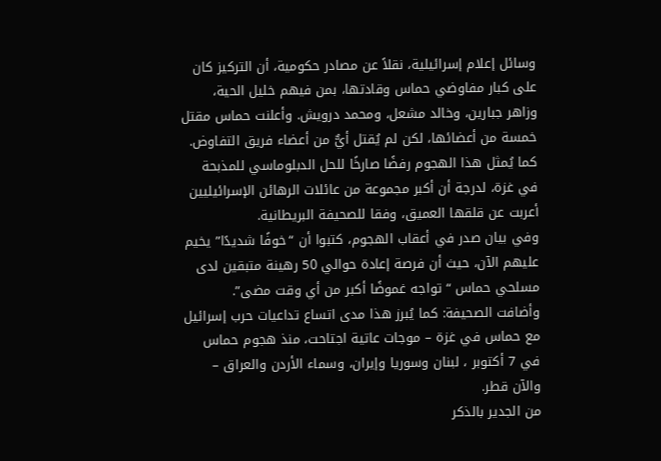وسائل إعلام إسرائيلية، نقلاً عن مصادر حكومية، أن التركيز كان على كبار مفاوضي حماس وقادتها، بمن فيهم خليل الحية، وزاهر جبارين، وخالد مشعل، ومحمد درويش. وأعلنت حماس مقتل خمسة من أعضائها، لكن لم يُقتل أيٌّ من أعضاء فريق التفاوض.
كما يُمثل هذا الهجوم رفضًا صارخًا للحل الدبلوماسي للمذبحة في غزة، لدرجة أن أكبر مجموعة من عائلات الرهائن الإسرائيليين أعربت عن قلقها العميق، وفقا للصحيفة البريطانية.
وفي بيان صدر في أعقاب الهجوم، كتبوا أن “خوفًا شديدًا” يخيم عليهم الآن، حيث أن فرصة إعادة حوالي 50 رهينة متبقين لدى مسلحي حماس “تواجه غموضًا أكبر من أي وقت مضى”.
وأضافت الصحيفة: كما يُبرز هذا مدى اتساع تداعيات حرب إسرائيل مع حماس في غزة – موجات عاتية اجتاحت، منذ هجوم حماس في 7 أكتوبر ، لبنان وسوريا وإيران، وسماء الأردن والعراق – والآن قطر.
من الجدير بالذكر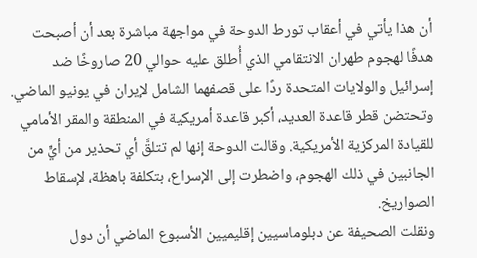أن هذا يأتي في أعقاب تورط الدوحة في مواجهة مباشرة بعد أن أصبحت هدفًا لهجوم طهران الانتقامي الذي أُطلق عليه حوالي 20 صاروخًا ضد إسرائيل والولايات المتحدة ردًا على قصفهما الشامل لإيران في يونيو الماضي.
وتحتضن قطر قاعدة العديد، أكبر قاعدة أمريكية في المنطقة والمقر الأمامي للقيادة المركزية الأمريكية. وقالت الدوحة إنها لم تتلقَّ أي تحذير من أيٍّ من الجانبين في ذلك الهجوم، واضطرت إلى الإسراع، بتكلفة باهظة، لإسقاط الصواريخ.
ونقلت الصحيفة عن دبلوماسيين إقليميين الأسبوع الماضي أن دول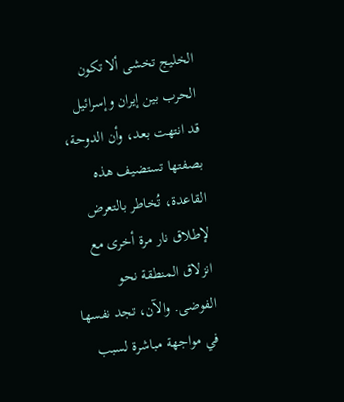الخليج تخشى ألا تكون الحرب بين إيران وإسرائيل قد انتهت بعد، وأن الدوحة، بصفتها تستضيف هذه القاعدة، تُخاطر بالتعرض لإطلاق نار مرة أخرى مع انزلاق المنطقة نحو الفوضى. والآن، تجد نفسها في مواجهة مباشرة لسبب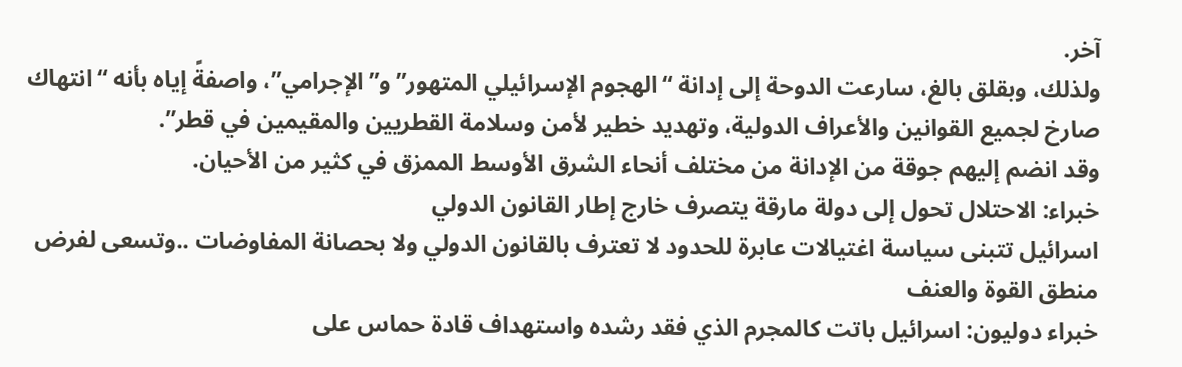آخر.
ولذلك، وبقلق بالغ، سارعت الدوحة إلى إدانة “الهجوم الإسرائيلي المتهور” و”الإجرامي”، واصفةً إياه بأنه “انتهاك صارخ لجميع القوانين والأعراف الدولية، وتهديد خطير لأمن وسلامة القطريين والمقيمين في قطر”.
وقد انضم إليهم جوقة من الإدانة من مختلف أنحاء الشرق الأوسط الممزق في كثير من الأحيان.
خبراء: الاحتلال تحول إلى دولة مارقة يتصرف خارج إطار القانون الدولي
اسرائيل تتبنى سياسة اغتيالات عابرة للحدود لا تعترف بالقانون الدولي ولا بحصانة المفاوضات ..وتسعى لفرض منطق القوة والعنف
خبراء دوليون: اسرائيل باتت كالمجرم الذي فقد رشده واستهداف قادة حماس على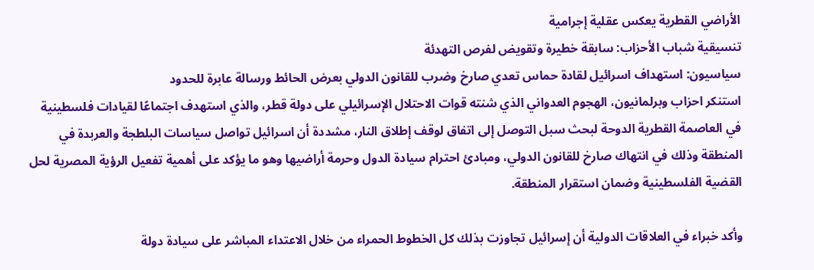الأراضي القطرية يعكس عقلية إجرامية
تنسيقية شباب الأحزاب: سابقة خطيرة وتقويض لفرص التهدئة
سياسيون: استهداف اسرائيل لقادة حماس تعدي صارخ وضرب للقانون الدولي بعرض الحائط ورسالة عابرة للحدود
استنكر احزاب وبرلمانيون، الهجوم العدواني الذي شنته قوات الاحتلال الإسرائيلي على دولة قطر، والذي استهدف اجتماعًا لقيادات فلسطينية في العاصمة القطرية الدوحة لبحث سبل التوصل إلى اتفاق لوقف إطلاق النار، مشددة أن اسرائيل تواصل سياسات البلطجة والعربدة في المنطقة وذلك في انتهاك صارخ للقانون الدولي، ومبادئ احترام سيادة الدول وحرمة أراضيها وهو ما يؤكد على أهمية تفعيل الرؤية المصرية لحل القضية الفلسطينية وضمان استقرار المنطقة.

وأكد خبراء في العلاقات الدولية أن إسرائيل تجاوزت بذلك كل الخطوط الحمراء من خلال الاعتداء المباشر على سيادة دولة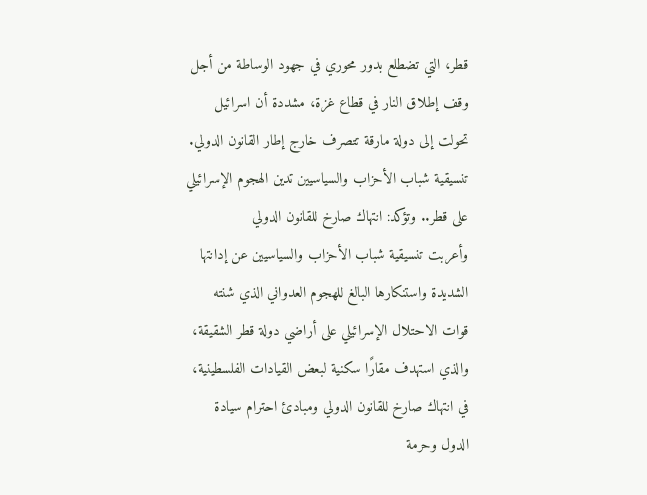قطر، التي تضطلع بدور محوري في جهود الوساطة من أجل وقف إطلاق النار في قطاع غزة، مشددة أن اسرائيل تحولت إلى دولة مارقة تتصرف خارج إطار القانون الدولي.
تنسيقية شباب الأحزاب والسياسيين تدين الهجوم الإسرائيلي على قطر.. وتؤكد: انتهاك صارخ للقانون الدولي
وأعربت تنسيقية شباب الأحزاب والسياسيين عن إدانتها الشديدة واستنكارها البالغ للهجوم العدواني الذي شنته قوات الاحتلال الإسرائيلي على أراضي دولة قطر الشقيقة، والذي استهدف مقارًا سكنية لبعض القيادات الفلسطينية، في انتهاك صارخ للقانون الدولي ومبادئ احترام سيادة الدول وحرمة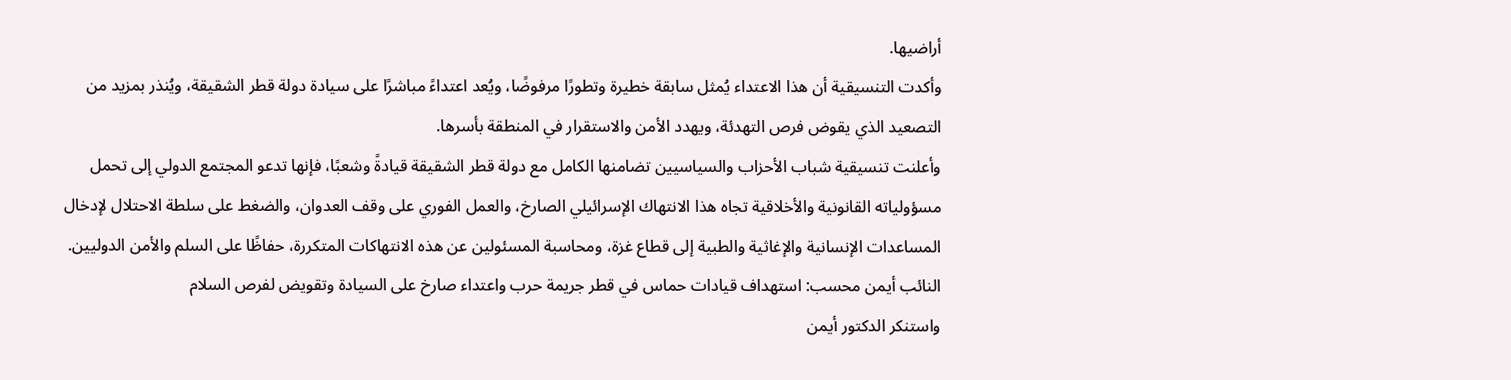أراضيها.
وأكدت التنسيقية أن هذا الاعتداء يُمثل سابقة خطيرة وتطورًا مرفوضًا، ويُعد اعتداءً مباشرًا على سيادة دولة قطر الشقيقة، ويُنذر بمزيد من التصعيد الذي يقوض فرص التهدئة، ويهدد الأمن والاستقرار في المنطقة بأسرها.
وأعلنت تنسيقية شباب الأحزاب والسياسيين تضامنها الكامل مع دولة قطر الشقيقة قيادةً وشعبًا، فإنها تدعو المجتمع الدولي إلى تحمل مسؤولياته القانونية والأخلاقية تجاه هذا الانتهاك الإسرائيلي الصارخ، والعمل الفوري على وقف العدوان، والضغط على سلطة الاحتلال لإدخال المساعدات الإنسانية والإغاثية والطبية إلى قطاع غزة، ومحاسبة المسئولين عن هذه الانتهاكات المتكررة، حفاظًا على السلم والأمن الدوليين.
النائب أيمن محسب: استهداف قيادات حماس في قطر جريمة حرب واعتداء صارخ على السيادة وتقويض لفرص السلام
واستنكر الدكتور أيمن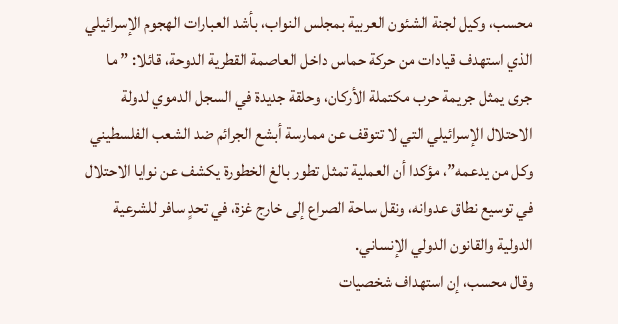محسب، وكيل لجنة الشئون العربية بمجلس النواب، بأشد العبارات الهجوم الإسرائيلي الذي استهدف قيادات من حركة حماس داخل العاصمة القطرية الدوحة، قائلا: ” ما جرى يمثل جريمة حرب مكتملة الأركان، وحلقة جديدة في السجل الدموي لدولة الاحتلال الإسرائيلي التي لا تتوقف عن ممارسة أبشع الجرائم ضد الشعب الفلسطيني وكل من يدعمه”، مؤكدا أن العملية تمثل تطور بالغ الخطورة يكشف عن نوايا الاحتلال في توسيع نطاق عدوانه، ونقل ساحة الصراع إلى خارج غزة، في تحدٍ سافر للشرعية الدولية والقانون الدولي الإنساني.
وقال محسب، إن استهداف شخصيات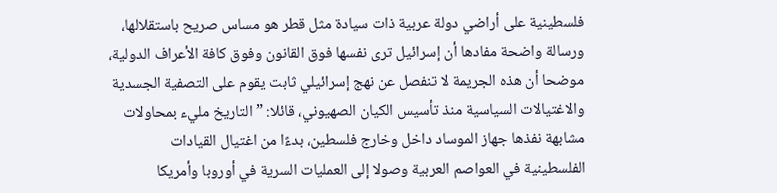فلسطينية على أراضي دولة عربية ذات سيادة مثل قطر هو مساس صريح باستقلالها، ورسالة واضحة مفادها أن إسرائيل ترى نفسها فوق القانون وفوق كافة الأعراف الدولية، موضحا أن هذه الجريمة لا تنفصل عن نهج إسرائيلي ثابت يقوم على التصفية الجسدية والاغتيالات السياسية منذ تأسيس الكيان الصهيوني، قائلا: ” التاريخ مليء بمحاولات مشابهة نفذها جهاز الموساد داخل وخارج فلسطين، بدءًا من اغتيال القيادات الفلسطينية في العواصم العربية وصولا إلى العمليات السرية في أوروبا وأمريكا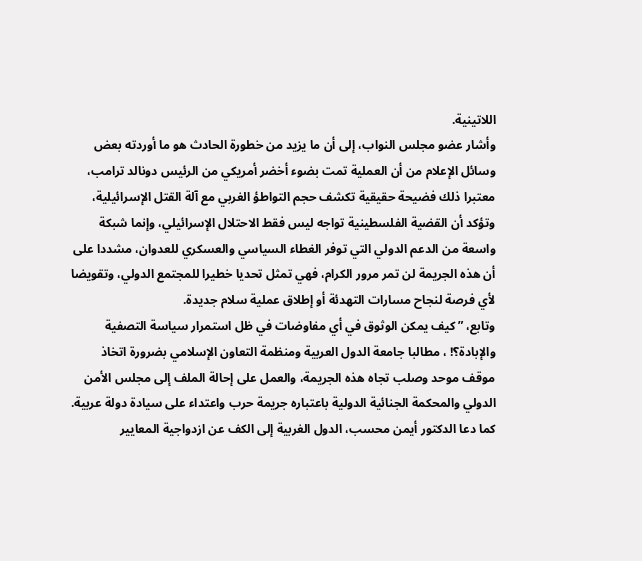اللاتينية.
وأشار عضو مجلس النواب، إلى أن ما يزيد من خطورة الحادث هو ما أوردته بعض وسائل الإعلام من أن العملية تمت بضوء أخضر أمريكي من الرئيس دونالد ترامب، معتبرا ذلك فضيحة حقيقية تكشف حجم التواطؤ الغربي مع آلة القتل الإسرائيلية، وتؤكد أن القضية الفلسطينية تواجه ليس فقط الاحتلال الإسرائيلي، وإنما شبكة واسعة من الدعم الدولي التي توفر الغطاء السياسي والعسكري للعدوان، مشددا على أن هذه الجريمة لن تمر مرور الكرام، فهي تمثل تحديا خطيرا للمجتمع الدولي، وتقويضا لأي فرصة لنجاح مسارات التهدئة أو إطلاق عملية سلام جديدة.
وتابع، ” كيف يمكن الوثوق في أي مفاوضات في ظل استمرار سياسة التصفية والإبادة؟! ، مطالبا جامعة الدول العربية ومنظمة التعاون الإسلامي بضرورة اتخاذ موقف موحد وصلب تجاه هذه الجريمة، والعمل على إحالة الملف إلى مجلس الأمن الدولي والمحكمة الجنائية الدولية باعتباره جريمة حرب واعتداء على سيادة دولة عربية.
كما دعا الدكتور أيمن محسب، الدول الغربية إلى الكف عن ازدواجية المعايير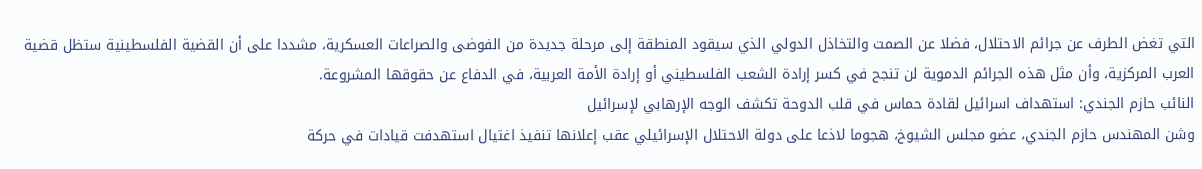التي تغض الطرف عن جرائم الاحتلال، فضلا عن الصمت والتخاذل الدولي الذي سيقود المنطقة إلى مرحلة جديدة من الفوضى والصراعات العسكرية، مشددا على أن القضية الفلسطينية ستظل قضية العرب المركزية، وأن مثل هذه الجرائم الدموية لن تنجح في كسر إرادة الشعب الفلسطيني أو إرادة الأمة العربية، في الدفاع عن حقوقها المشروعة.
النائب حازم الجندي: استهداف اسرائيل لقادة حماس في قلب الدوحة تكشف الوجه الإرهابي لإسرائيل
وشن المهندس حازم الجندي، عضو مجلس الشيوخ، هجوما لاذعا على دولة الاحتلال الإسرائيلي عقب إعلانها تنفيذ اغتيال استهدفت قيادات في حركة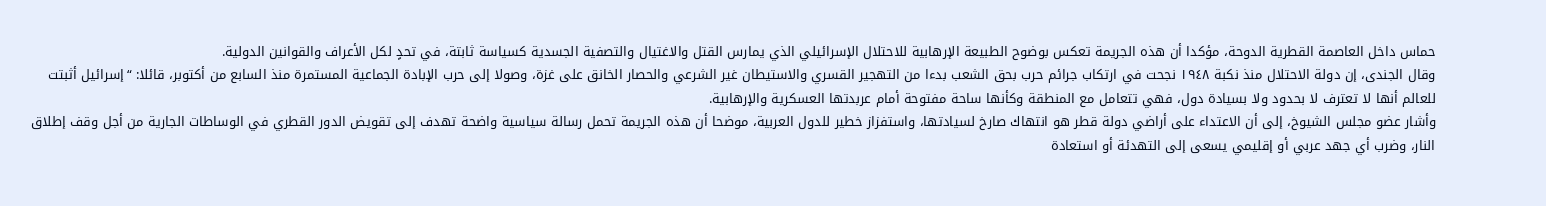حماس داخل العاصمة القطرية الدوحة، مؤكدا أن هذه الجريمة تعكس بوضوح الطبيعة الإرهابية للاحتلال الإسرائيلي الذي يمارس القتل والاغتيال والتصفية الجسدية كسياسة ثابتة، في تحدٍ لكل الأعراف والقوانين الدولية.
وقال الجندى، إن دولة الاحتلال منذ نكبة ١٩٤٨ نجحت في ارتكاب جرائم حرب بحق الشعب بدءا من التهجير القسري والاستيطان غير الشرعي والحصار الخانق على غزة، وصولا إلى حرب الإبادة الجماعية المستمرة منذ السابع من أكتوبر، قائلا: “إسرائيل أثبتت للعالم أنها لا تعترف لا بحدود ولا بسيادة دول، فهي تتعامل مع المنطقة وكأنها ساحة مفتوحة أمام عربدتها العسكرية والإرهابية.
وأشار عضو مجلس الشيوخ، إلى أن الاعتداء على أراضي دولة قطر هو انتهاك صارخ لسيادتها، واستفزاز خطير للدول العربية، موضحا أن هذه الجريمة تحمل رسالة سياسية واضحة تهدف إلى تقويض الدور القطري في الوساطات الجارية من أجل وقف إطلاق النار، وضرب أي جهد عربي أو إقليمي يسعى إلى التهدئة أو استعادة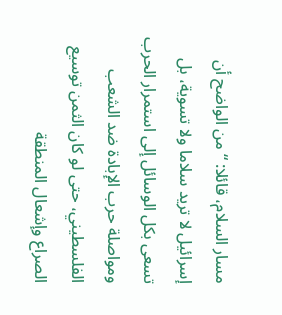مسار السلام، قائلا: “من الواضح أن إسرائيل لا تريد سلاما ولا تسوية، بل تسعى بكل الوسائل إلى استمرار الحرب ومواصلة حرب الإبادة ضد الشعب الفلسطيني، حتى لو كان الثمن توسيع الصراع وإشعال المنطقة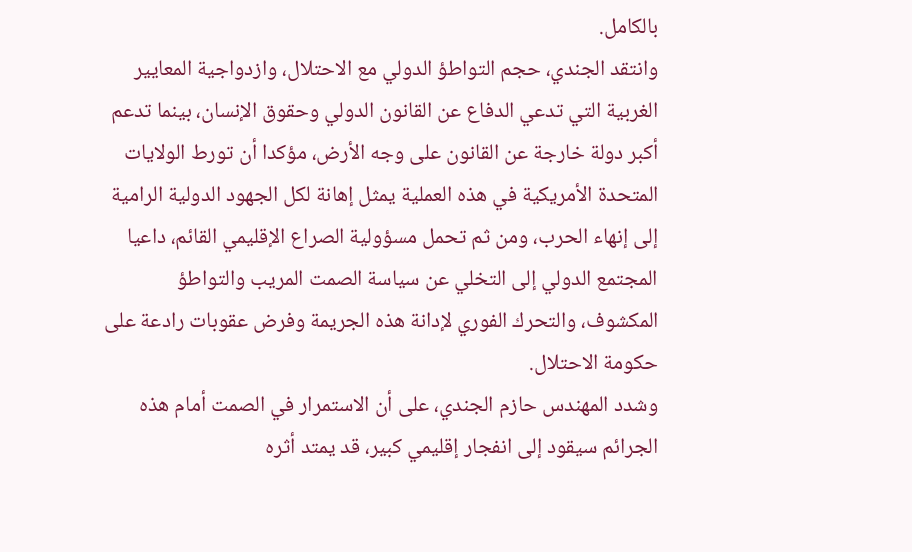بالكامل.
وانتقد الجندي، حجم التواطؤ الدولي مع الاحتلال، وازدواجية المعايير الغربية التي تدعي الدفاع عن القانون الدولي وحقوق الإنسان، بينما تدعم أكبر دولة خارجة عن القانون على وجه الأرض، مؤكدا أن تورط الولايات المتحدة الأمريكية في هذه العملية يمثل إهانة لكل الجهود الدولية الرامية إلى إنهاء الحرب، ومن ثم تحمل مسؤولية الصراع الإقليمي القائم، داعيا المجتمع الدولي إلى التخلي عن سياسة الصمت المريب والتواطؤ المكشوف، والتحرك الفوري لإدانة هذه الجريمة وفرض عقوبات رادعة على حكومة الاحتلال.
وشدد المهندس حازم الجندي، على أن الاستمرار في الصمت أمام هذه الجرائم سيقود إلى انفجار إقليمي كبير، قد يمتد أثره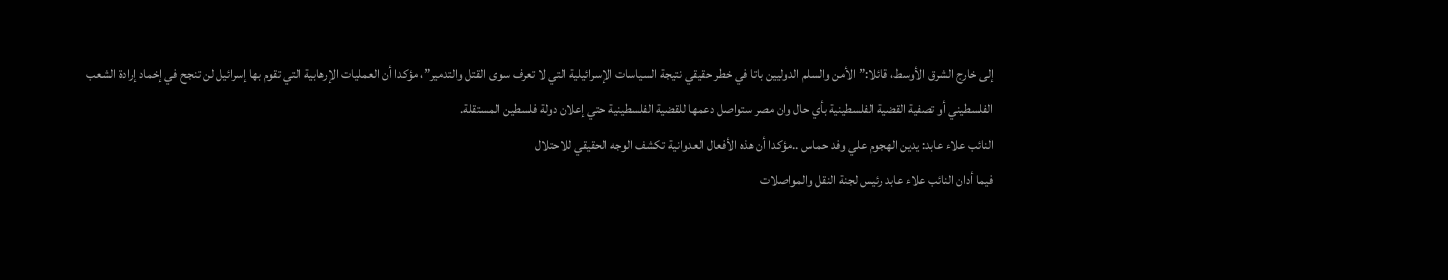إلى خارج الشرق الأوسط، قائلا:”الأمن والسلم الدوليين باتا في خطر حقيقي نتيجة السياسات الإسرائيلية التي لا تعرف سوى القتل والتدمير”، مؤكدا أن العمليات الإرهابية التي تقوم بها إسرائيل لن تنجح في إخماد إرادة الشعب الفلسطيني أو تصفية القضية الفلسطينية بأي حال وان مصر ستواصل دعمها للقضية الفلسطينية حتي إعلان دولة فلسطين المستقلة.
النائب علاء عابد: يدين الهجوم علي وفد حماس ..مؤكدا أن هذه الأفعال العدوانية تكشف الوجه الحقيقي للاحتلال
فيما أدان النائب علاء عابد رئيس لجنة النقل والمواصلات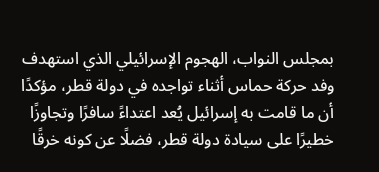بمجلس النواب، الهجوم الإسرائيلي الذي استهدف وفد حركة حماس أثناء تواجده في دولة قطر، مؤكدًا أن ما قامت به إسرائيل يُعد اعتداءً سافرًا وتجاوزًا خطيرًا على سيادة دولة قطر، فضلًا عن كونه خرقًا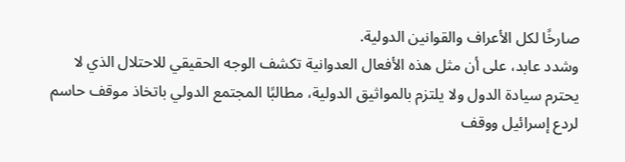صارخًا لكل الأعراف والقوانين الدولية.
وشدد عابد، على أن مثل هذه الأفعال العدوانية تكشف الوجه الحقيقي للاحتلال الذي لا يحترم سيادة الدول ولا يلتزم بالمواثيق الدولية، مطالبًا المجتمع الدولي باتخاذ موقف حاسم لردع إسرائيل ووقف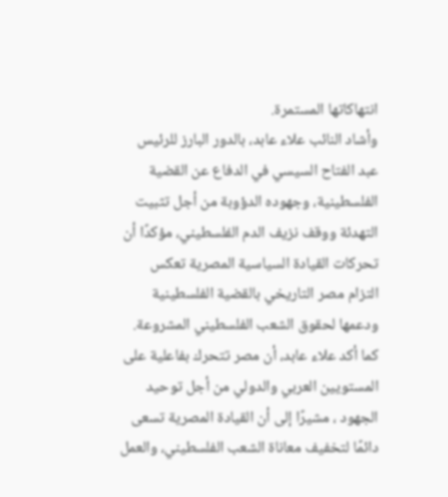انتهاكاتها المستمرة.
وأشاد النائب علاء عابد، بالدور البارز للرئيس عبد الفتاح السيسي في الدفاع عن القضية الفلسطينية، وجهوده الدؤوبة من أجل تثبيت التهدئة ووقف نزيف الدم الفلسطيني، مؤكدًا أن تحركات القيادة السياسية المصرية تعكس التزام مصر التاريخي بالقضية الفلسطينية ودعمها لحقوق الشعب الفلسطيني المشروعة.
كما أكد علاء عابد، أن مصر تتحرك بفاعلية على المستويين العربي والدولي من أجل توحيد الجهود ، مشيرًا إلى أن القيادة المصرية تسعى دائمًا لتخفيف معاناة الشعب الفلسطيني، والعمل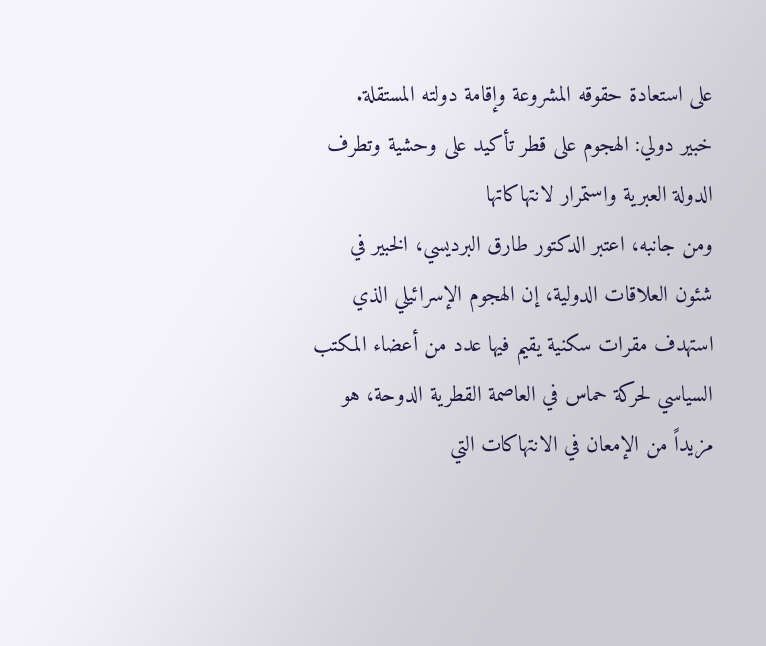على استعادة حقوقه المشروعة وإقامة دولته المستقلة.
خبير دولي: الهجوم على قطر تأكيد على وحشية وتطرف الدولة العبرية واستمرار لانتهاكاتها
ومن جانبه، اعتبر الدكتور طارق البرديسي، الخبير في شئون العلاقات الدولية، إن الهجوم الإسرائيلي الذي استهدف مقرات سكنية يقيم فيها عدد من أعضاء المكتب السياسي لحركة حماس في العاصمة القطرية الدوحة، هو مزيداً من الإمعان في الانتهاكات التي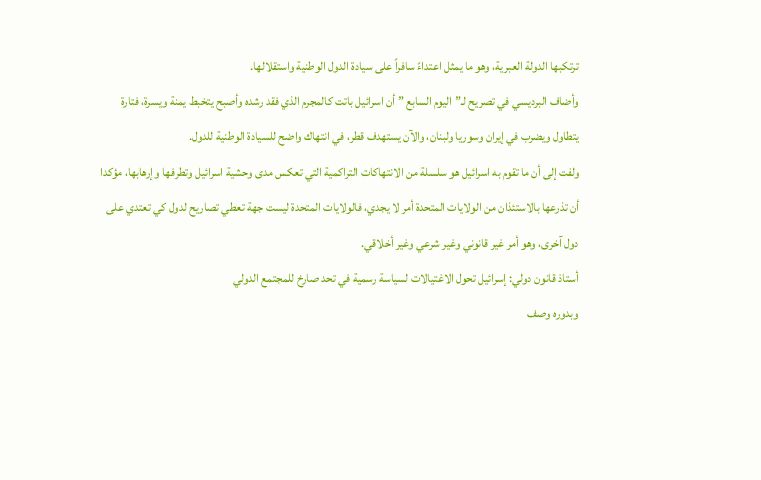ترتكبها الدولة العبرية، وهو ما يمثل اعتداءً سافراً على سيادة الدول الوطنية واستقلالها.
وأضاف البرديسي في تصريح لـ”اليوم السابع ” أن اسرائيل باتت كالمجرم الذي فقد رشده وأصبح يتخبط يمنة ويسرة، فتارة يتطاول ويضرب في إيران وسوريا ولبنان، والآن يستهدف قطر، في انتهاك واضح للسيادة الوطنية للدول.
ولفت إلى أن ما تقوم به اسرائيل هو سلسلة من الانتهاكات التراكمية التي تعكس مدى وحشية اسرائيل وتطرفها وإرهابها، مؤكدا أن تذرعها بالاستئذان من الولايات المتحدة أمر لا يجدي، فالولايات المتحدة ليست جهة تعطي تصاريح لدول كي تعتدي على دول آخرى، وهو أمر غير قانوني وغير شرعي وغير أخلاقي.
أستاذ قانون دولي: إسرائيل تحول الاغتيالات لسياسة رسمية في تحد صارخ للمجتمع الدولي
وبدوره وصف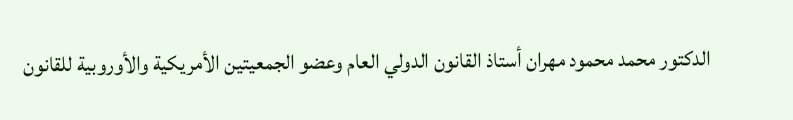الدكتور محمد محمود مهران أستاذ القانون الدولي العام وعضو الجمعيتين الأمريكية والأوروبية للقانون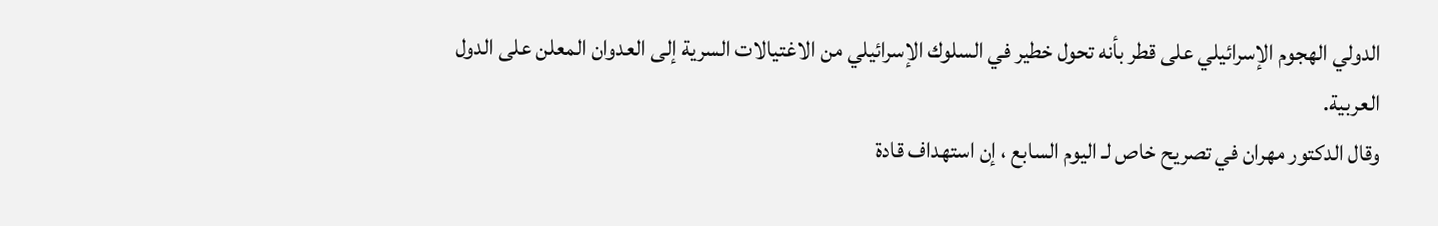الدولي الهجوم الإسرائيلي على قطر بأنه تحول خطير في السلوك الإسرائيلي من الاغتيالات السرية إلى العدوان المعلن على الدول العربية.
وقال الدكتور مهران في تصريح خاص لـ اليوم السابع ، إن استهداف قادة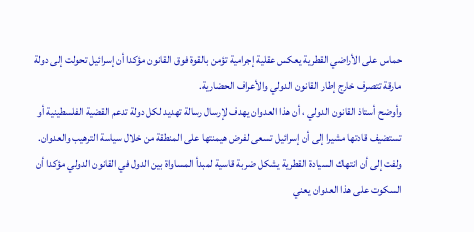حماس على الأراضي القطرية يعكس عقلية إجرامية تؤمن بالقوة فوق القانون مؤكدا أن إسرائيل تحولت إلى دولة مارقة تتصرف خارج إطار القانون الدولي والأعراف الحضارية.
وأوضح أستاذ القانون الدولي ، أن هذا العدوان يهدف لإرسال رسالة تهديد لكل دولة تدعم القضية الفلسطينية أو تستضيف قادتها مشيرا إلى أن إسرائيل تسعى لفرض هيمنتها على المنطقة من خلال سياسة الترهيب والعدوان.
ولفت إلى أن انتهاك السيادة القطرية يشكل ضربة قاسية لمبدأ المساواة بين الدول في القانون الدولي مؤكدا أن السكوت على هذا العدوان يعني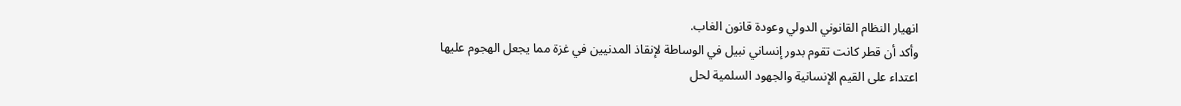انهيار النظام القانوني الدولي وعودة قانون الغاب.
وأكد أن قطر كانت تقوم بدور إنساني نبيل في الوساطة لإنقاذ المدنيين في غزة مما يجعل الهجوم عليها اعتداء على القيم الإنسانية والجهود السلمية لحل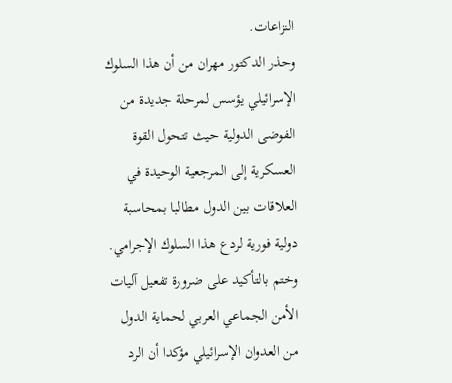النزاعات.
وحذر الدكتور مهران من أن هذا السلوك الإسرائيلي يؤسس لمرحلة جديدة من الفوضى الدولية حيث تتحول القوة العسكرية إلى المرجعية الوحيدة في العلاقات بين الدول مطالبا بمحاسبة دولية فورية لردع هذا السلوك الإجرامي.
وختم بالتأكيد على ضرورة تفعيل آليات الأمن الجماعي العربي لحماية الدول من العدوان الإسرائيلي مؤكدا أن الرد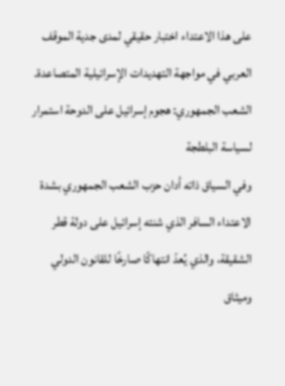على هذا الاعتداء اختبار حقيقي لمدى جدية الموقف العربي في مواجهة التهديدات الإسرائيلية المتصاعدة.
الشعب الجمهوري: هجوم إسرائيل على الدوحة استمرار لسياسة البلطجة
وفي السياق ذاته أدان حزب الشعب الجمهوري بشدة الاعتداء السافر الذي شنته إسرائيل على دولة قطر الشقيقة، والذي يُعدّ انتهاكًا صارخًا للقانون الدولي وميثاق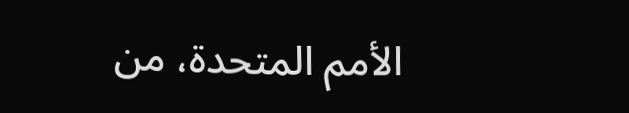الأمم المتحدة، من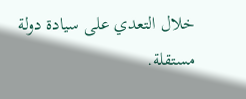خلال التعدي على سيادة دولة مستقلة.